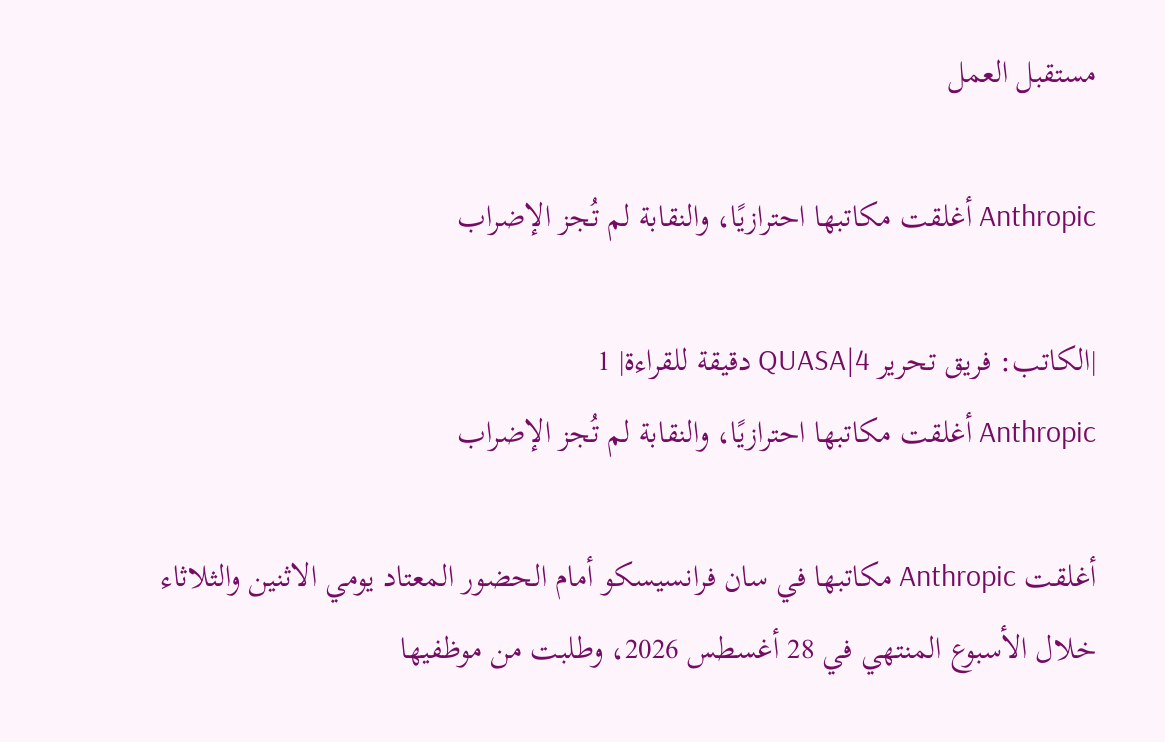مستقبل العمل

Anthropic أغلقت مكاتبها احترازيًا، والنقابة لم تُجز الإضراب

|الكاتب: فريق تحرير QUASA|4 دقيقة للقراءة| 1
Anthropic أغلقت مكاتبها احترازيًا، والنقابة لم تُجز الإضراب

أغلقت Anthropic مكاتبها في سان فرانسيسكو أمام الحضور المعتاد يومي الاثنين والثلاثاء خلال الأسبوع المنتهي في 28 أغسطس 2026، وطلبت من موظفيها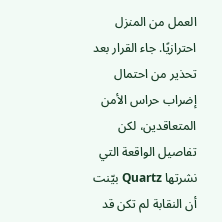العمل من المنزل احترازيًا. جاء القرار بعد تحذير من احتمال إضراب حراس الأمن المتعاقدين، لكن تفاصيل الواقعة التي نشرتها Quartz بيّنت أن النقابة لم تكن قد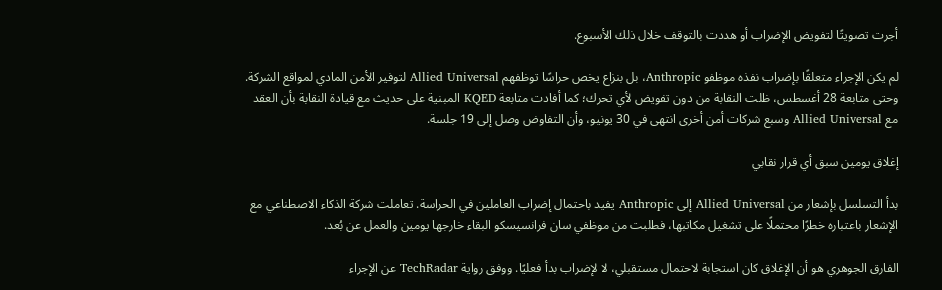أجرت تصويتًا لتفويض الإضراب أو هددت بالتوقف خلال ذلك الأسبوع.

لم يكن الإجراء متعلقًا بإضراب نفذه موظفو Anthropic، بل بنزاع يخص حراسًا توظفهم Allied Universal لتوفير الأمن المادي لمواقع الشركة. وحتى متابعة 28 أغسطس، ظلت النقابة من دون تفويض لأي تحرك؛ كما أفادت متابعة KQED المبنية على حديث مع قيادة النقابة بأن العقد مع Allied Universal وسبع شركات أمن أخرى انتهى في 30 يونيو، وأن التفاوض وصل إلى 19 جلسة.

إغلاق يومين سبق أي قرار نقابي

بدأ التسلسل بإشعار من Allied Universal إلى Anthropic يفيد باحتمال إضراب العاملين في الحراسة. تعاملت شركة الذكاء الاصطناعي مع الإشعار باعتباره خطرًا محتملًا على تشغيل مكاتبها، فطلبت من موظفي سان فرانسيسكو البقاء خارجها يومين والعمل عن بُعد.

الفارق الجوهري هو أن الإغلاق كان استجابة لاحتمال مستقبلي، لا لإضراب بدأ فعليًا. ووفق رواية TechRadar عن الإجراء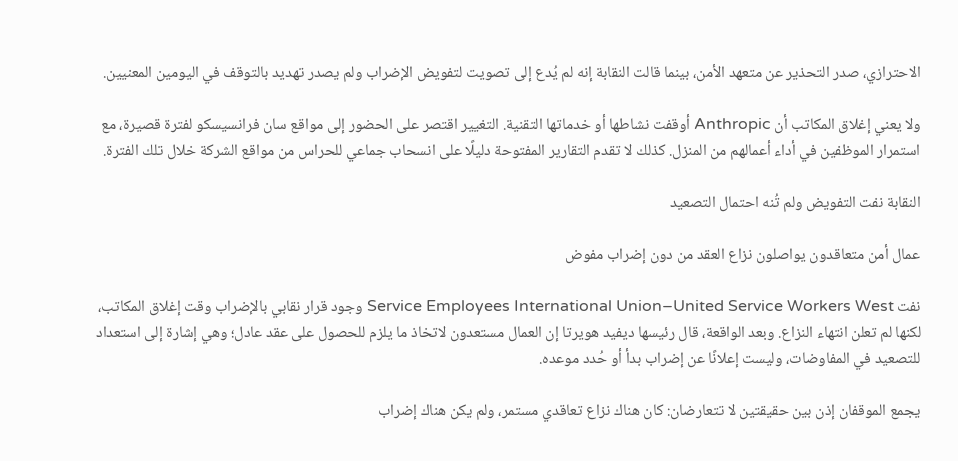الاحترازي، صدر التحذير عن متعهد الأمن، بينما قالت النقابة إنه لم يُدع إلى تصويت لتفويض الإضراب ولم يصدر تهديد بالتوقف في اليومين المعنيين.

ولا يعني إغلاق المكاتب أن Anthropic أوقفت نشاطها أو خدماتها التقنية. التغيير اقتصر على الحضور إلى مواقع سان فرانسيسكو لفترة قصيرة، مع استمرار الموظفين في أداء أعمالهم من المنزل. كذلك لا تقدم التقارير المفتوحة دليلًا على انسحاب جماعي للحراس من مواقع الشركة خلال تلك الفترة.

النقابة نفت التفويض ولم تُنه احتمال التصعيد

عمال أمن متعاقدون يواصلون نزاع العقد من دون إضراب مفوض

نفت Service Employees International Union–United Service Workers West وجود قرار نقابي بالإضراب وقت إغلاق المكاتب، لكنها لم تعلن انتهاء النزاع. وبعد الواقعة، قال رئيسها ديفيد هويرتا إن العمال مستعدون لاتخاذ ما يلزم للحصول على عقد عادل؛ وهي إشارة إلى استعداد للتصعيد في المفاوضات، وليست إعلانًا عن إضراب بدأ أو حُدد موعده.

يجمع الموقفان إذن بين حقيقتين لا تتعارضان: كان هناك نزاع تعاقدي مستمر، ولم يكن هناك إضراب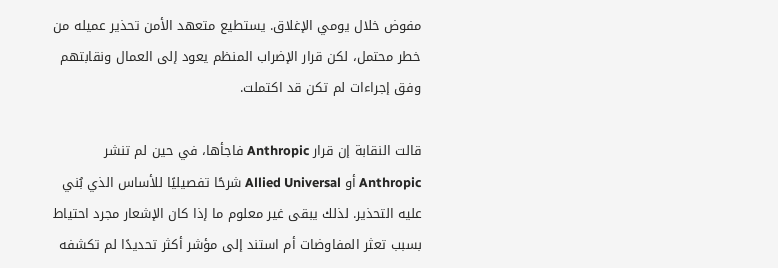مفوض خلال يومي الإغلاق. يستطيع متعهد الأمن تحذير عميله من خطر محتمل، لكن قرار الإضراب المنظم يعود إلى العمال ونقابتهم وفق إجراءات لم تكن قد اكتملت.

قالت النقابة إن قرار Anthropic فاجأها، في حين لم تنشر Anthropic أو Allied Universal شرحًا تفصيليًا للأساس الذي بُني عليه التحذير. لذلك يبقى غير معلوم ما إذا كان الإشعار مجرد احتياط بسبب تعثر المفاوضات أم استند إلى مؤشر أكثر تحديدًا لم تكشفه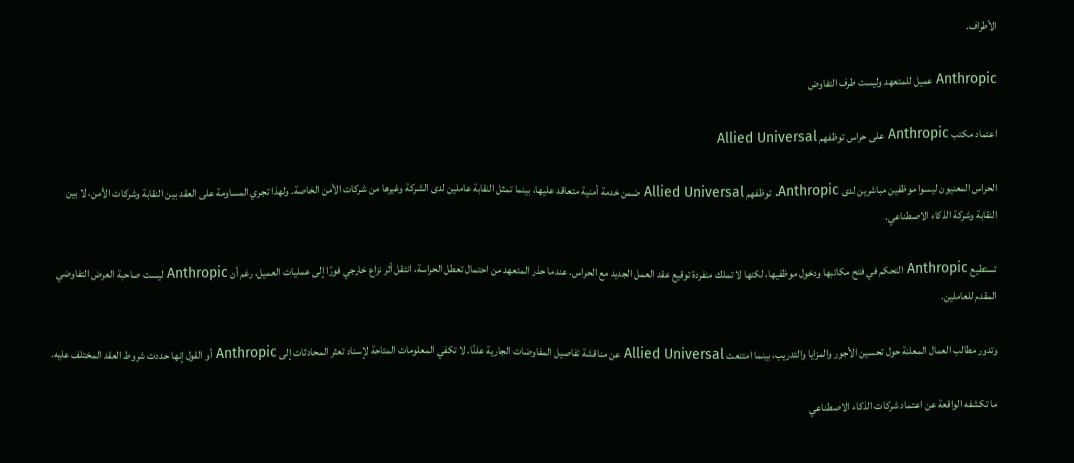الأطراف.

Anthropic عميل للمتعهد وليست طرف التفاوض

اعتماد مكتب Anthropic على حراس توظفهم Allied Universal

الحراس المعنيون ليسوا موظفين مباشرين لدى Anthropic. توظفهم Allied Universal ضمن خدمة أمنية متعاقد عليها، بينما تمثل النقابة عاملين لدى الشركة وغيرها من شركات الأمن الخاصة. ولهذا تجري المساومة على العقد بين النقابة وشركات الأمن، لا بين النقابة وشركة الذكاء الاصطناعي.

تستطيع Anthropic التحكم في فتح مكاتبها ودخول موظفيها، لكنها لا تملك منفردة توقيع عقد العمل الجديد مع الحراس. عندما حذر المتعهد من احتمال تعطل الحراسة، انتقل أثر نزاع خارجي فورًا إلى عمليات العميل، رغم أن Anthropic ليست صاحبة العرض التفاوضي المقدم للعاملين.

وتدور مطالب العمال المعلنة حول تحسين الأجور والمزايا والتدريب، بينما امتنعت Allied Universal عن مناقشة تفاصيل المفاوضات الجارية علنًا. لا تكفي المعلومات المتاحة لإسناد تعثر المحادثات إلى Anthropic أو القول إنها حددت شروط العقد المختلف عليه.

ما تكشفه الواقعة عن اعتماد شركات الذكاء الاصطناعي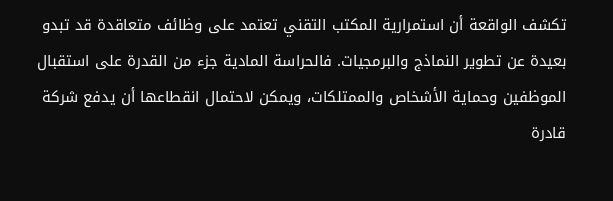تكشف الواقعة أن استمرارية المكتب التقني تعتمد على وظائف متعاقدة قد تبدو بعيدة عن تطوير النماذج والبرمجيات. فالحراسة المادية جزء من القدرة على استقبال الموظفين وحماية الأشخاص والممتلكات، ويمكن لاحتمال انقطاعها أن يدفع شركة قادرة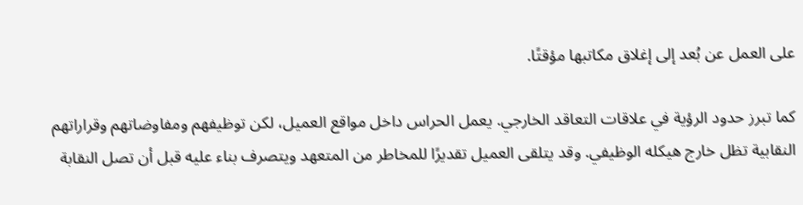على العمل عن بُعد إلى إغلاق مكاتبها مؤقتًا.

كما تبرز حدود الرؤية في علاقات التعاقد الخارجي. يعمل الحراس داخل مواقع العميل، لكن توظيفهم ومفاوضاتهم وقراراتهم النقابية تظل خارج هيكله الوظيفي. وقد يتلقى العميل تقديرًا للمخاطر من المتعهد ويتصرف بناء عليه قبل أن تصل النقابة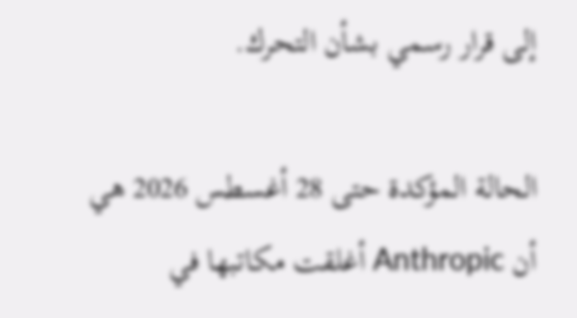إلى قرار رسمي بشأن التحرك.

الحالة المؤكدة حتى 28 أغسطس 2026 هي أن Anthropic أغلقت مكاتبها في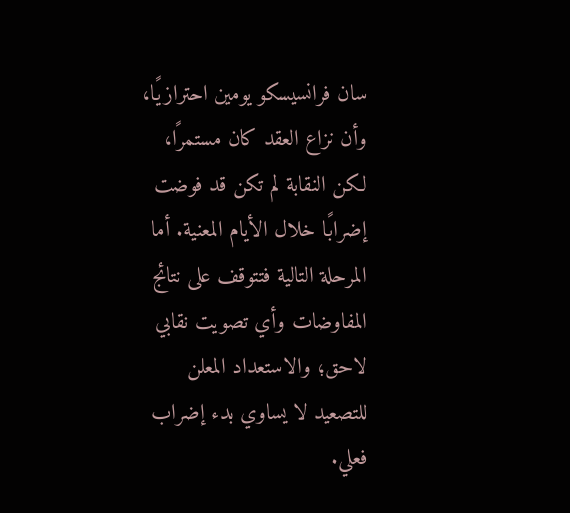سان فرانسيسكو يومين احترازيًا، وأن نزاع العقد كان مستمرًا، لكن النقابة لم تكن قد فوضت إضرابًا خلال الأيام المعنية. أما المرحلة التالية فتتوقف على نتائج المفاوضات وأي تصويت نقابي لاحق؛ والاستعداد المعلن للتصعيد لا يساوي بدء إضراب فعلي.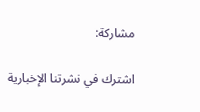مشاركة:

اشترك في نشرتنا الإخبارية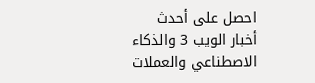احصل على أحدث أخبار الويب 3 والذكاء الاصطناعي والعملات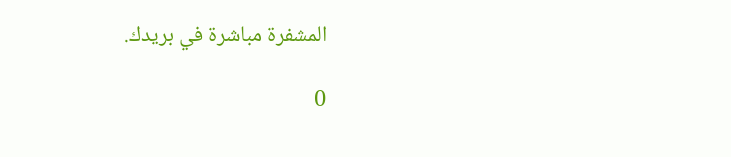المشفرة مباشرة في بريدك.

0